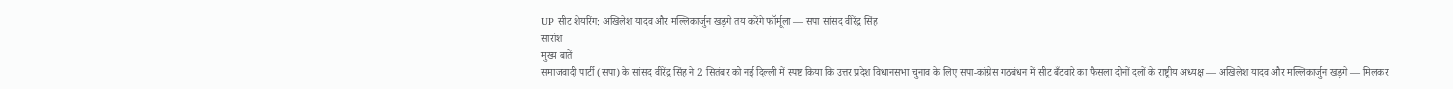UP सीट शेयरिंग: अखिलेश यादव और मल्लिकार्जुन खड़गे तय करेंगे फॉर्मूला — सपा सांसद वीरेंद्र सिंह
सारांश
मुख्य बातें
समाजवादी पार्टी (सपा) के सांसद वीरेंद्र सिंह ने 2 सितंबर को नई दिल्ली में स्पष्ट किया कि उत्तर प्रदेश विधानसभा चुनाव के लिए सपा-कांग्रेस गठबंधन में सीट बँटवारे का फैसला दोनों दलों के राष्ट्रीय अध्यक्ष — अखिलेश यादव और मल्लिकार्जुन खड़गे — मिलकर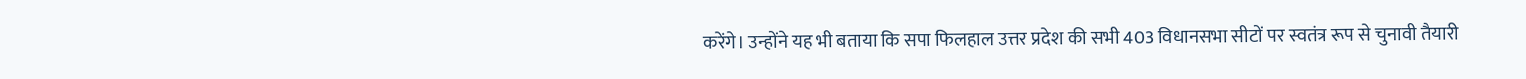करेंगे। उन्होंने यह भी बताया कि सपा फिलहाल उत्तर प्रदेश की सभी 403 विधानसभा सीटों पर स्वतंत्र रूप से चुनावी तैयारी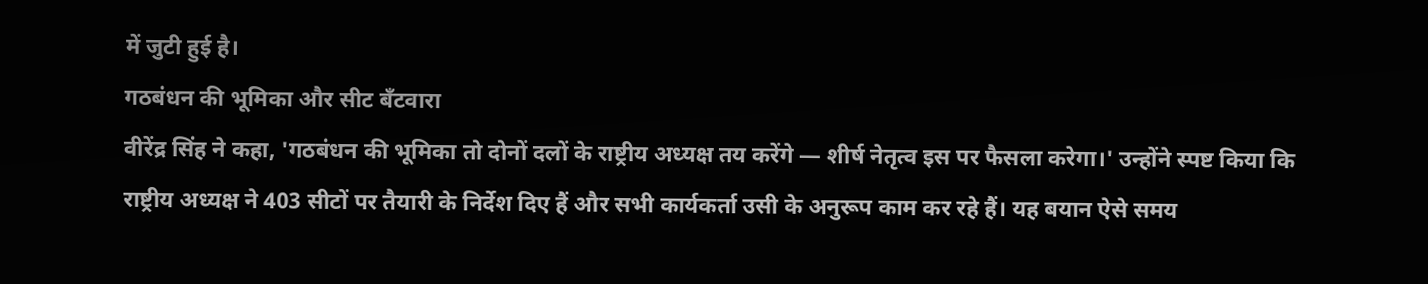में जुटी हुई है।
गठबंधन की भूमिका और सीट बँटवारा
वीरेंद्र सिंह ने कहा, 'गठबंधन की भूमिका तो दोनों दलों के राष्ट्रीय अध्यक्ष तय करेंगे — शीर्ष नेतृत्व इस पर फैसला करेगा।' उन्होंने स्पष्ट किया कि राष्ट्रीय अध्यक्ष ने 403 सीटों पर तैयारी के निर्देश दिए हैं और सभी कार्यकर्ता उसी के अनुरूप काम कर रहे हैं। यह बयान ऐसे समय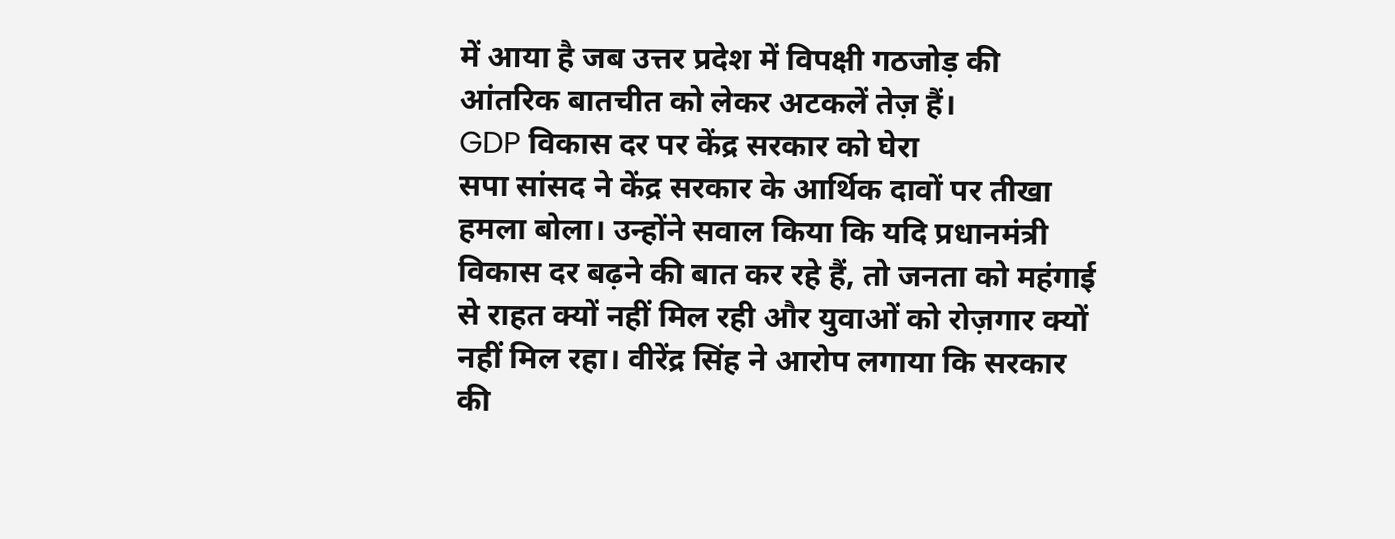में आया है जब उत्तर प्रदेश में विपक्षी गठजोड़ की आंतरिक बातचीत को लेकर अटकलें तेज़ हैं।
GDP विकास दर पर केंद्र सरकार को घेरा
सपा सांसद ने केंद्र सरकार के आर्थिक दावों पर तीखा हमला बोला। उन्होंने सवाल किया कि यदि प्रधानमंत्री विकास दर बढ़ने की बात कर रहे हैं, तो जनता को महंगाई से राहत क्यों नहीं मिल रही और युवाओं को रोज़गार क्यों नहीं मिल रहा। वीरेंद्र सिंह ने आरोप लगाया कि सरकार की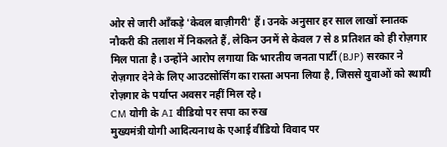ओर से जारी आँकड़े 'केवल बाज़ीगरी' हैं। उनके अनुसार हर साल लाखों स्नातक नौकरी की तलाश में निकलते हैं, लेकिन उनमें से केवल 7 से 8 प्रतिशत को ही रोज़गार मिल पाता है। उन्होंने आरोप लगाया कि भारतीय जनता पार्टी (BJP) सरकार ने रोज़गार देने के लिए आउटसोर्सिंग का रास्ता अपना लिया है, जिससे युवाओं को स्थायी रोज़गार के पर्याप्त अवसर नहीं मिल रहे।
CM योगी के AI वीडियो पर सपा का रुख
मुख्यमंत्री योगी आदित्यनाथ के एआई वीडियो विवाद पर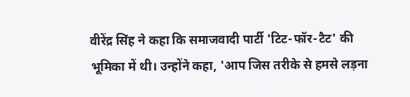वीरेंद्र सिंह ने कहा कि समाजवादी पार्टी 'टिट-फॉर-टैट' की भूमिका में थी। उन्होंने कहा, 'आप जिस तरीके से हमसे लड़ना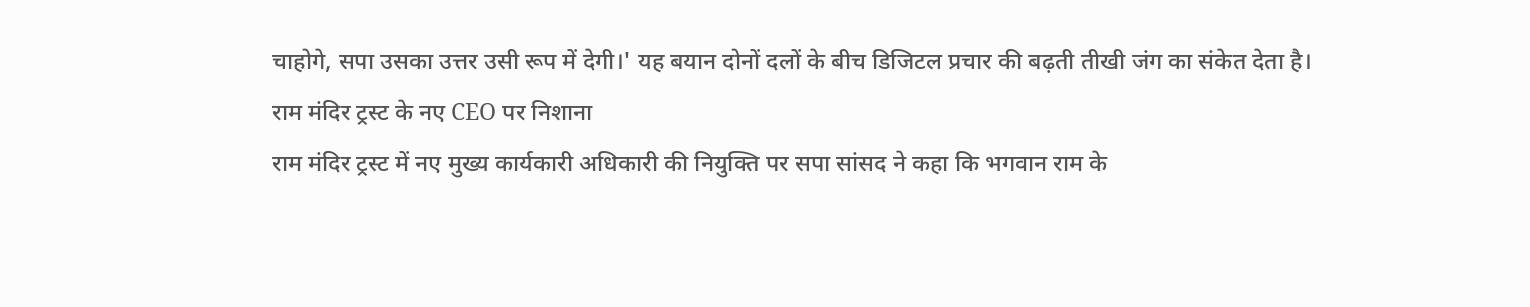चाहोगे, सपा उसका उत्तर उसी रूप में देगी।' यह बयान दोनों दलों के बीच डिजिटल प्रचार की बढ़ती तीखी जंग का संकेत देता है।
राम मंदिर ट्रस्ट के नए CEO पर निशाना
राम मंदिर ट्रस्ट में नए मुख्य कार्यकारी अधिकारी की नियुक्ति पर सपा सांसद ने कहा कि भगवान राम के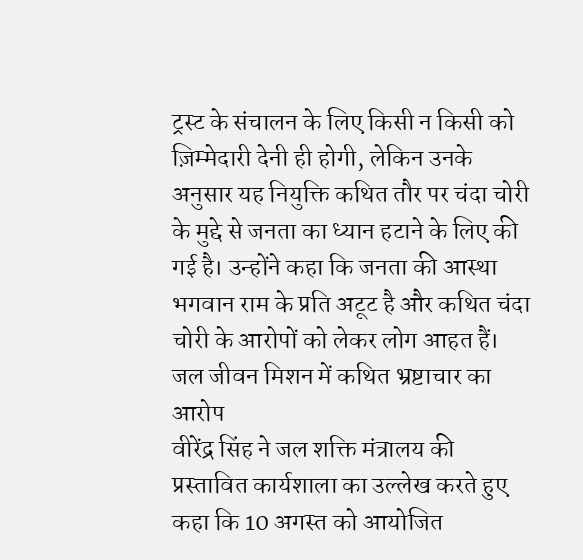ट्रस्ट के संचालन के लिए किसी न किसी को ज़िम्मेदारी देनी ही होगी, लेकिन उनके अनुसार यह नियुक्ति कथित तौर पर चंदा चोरी के मुद्दे से जनता का ध्यान हटाने के लिए की गई है। उन्होंने कहा कि जनता की आस्था भगवान राम के प्रति अटूट है और कथित चंदा चोरी के आरोपों को लेकर लोग आहत हैं।
जल जीवन मिशन में कथित भ्रष्टाचार का आरोप
वीरेंद्र सिंह ने जल शक्ति मंत्रालय की प्रस्तावित कार्यशाला का उल्लेख करते हुए कहा कि 10 अगस्त को आयोजित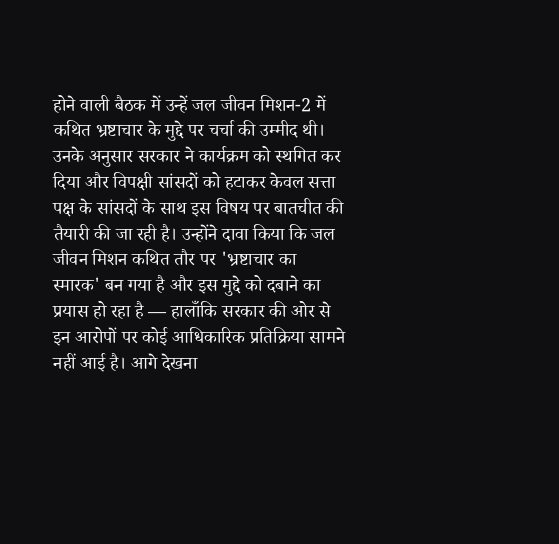होने वाली बैठक में उन्हें जल जीवन मिशन-2 में कथित भ्रष्टाचार के मुद्दे पर चर्चा की उम्मीद थी। उनके अनुसार सरकार ने कार्यक्रम को स्थगित कर दिया और विपक्षी सांसदों को हटाकर केवल सत्ता पक्ष के सांसदों के साथ इस विषय पर बातचीत की तैयारी की जा रही है। उन्होंने दावा किया कि जल जीवन मिशन कथित तौर पर 'भ्रष्टाचार का स्मारक' बन गया है और इस मुद्दे को दबाने का प्रयास हो रहा है — हालाँकि सरकार की ओर से इन आरोपों पर कोई आधिकारिक प्रतिक्रिया सामने नहीं आई है। आगे देखना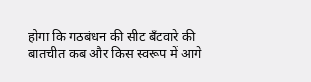होगा कि गठबंधन की सीट बँटवारे की बातचीत कब और किस स्वरूप में आगे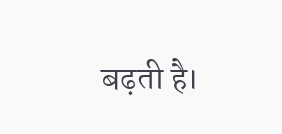बढ़ती है।